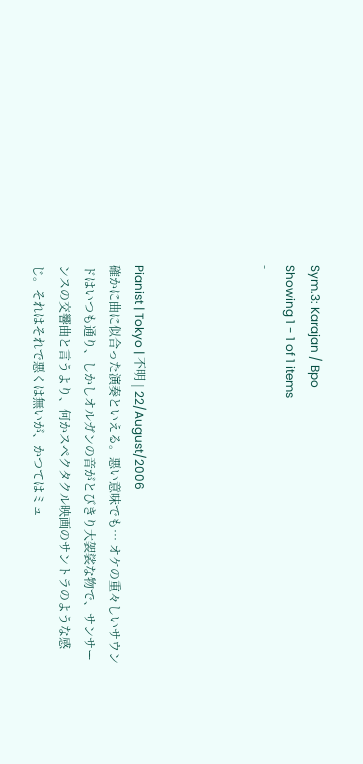Sym.3: Karajan / Bpo
Showing 1 - 1 of 1 items
-




Pianist | Tokyo | 不明 | 22/August/2006
確かに曲に似合った演奏といえる。悪い意味でも… オケの重々しいサウンドはいつも通り、しかしオルガンの音がとびきり大袈裟な物で、サンサーンスの交響曲と言うより、何かスペクタクル映画のサントラのような感じ。それはそれで悪くは無いが、かつてはミュ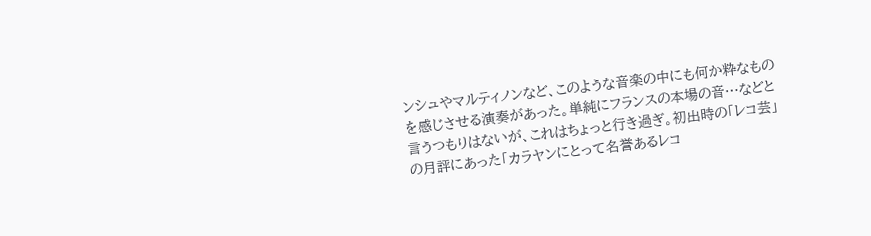ンシュやマルティノンなど、このような音楽の中にも何か粋なものを感じさせる演奏があった。単純にフランスの本場の音…などと言うつもりはないが、これはちょっと行き過ぎ。初出時の「レコ芸」の月評にあった「カラヤンにとって名誉あるレコ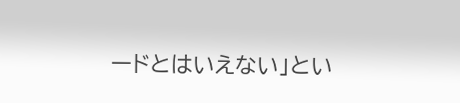ードとはいえない」とい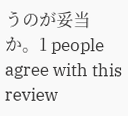うのが妥当か。1 people agree with this review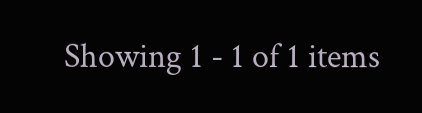Showing 1 - 1 of 1 items